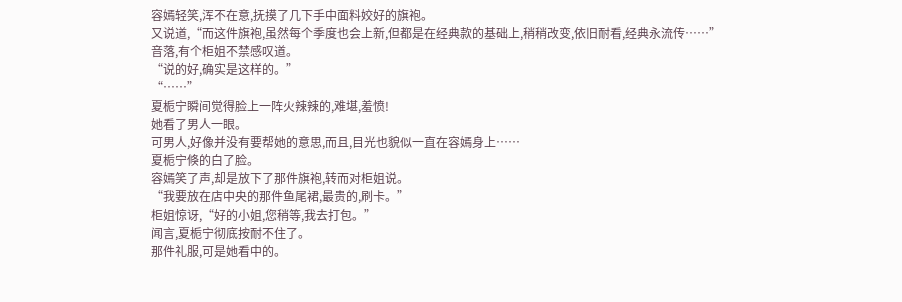容嫣轻笑,浑不在意,抚摸了几下手中面料姣好的旗袍。
又说道,“而这件旗袍,虽然每个季度也会上新,但都是在经典款的基础上,稍稍改变,依旧耐看,经典永流传……”
音落,有个柜姐不禁感叹道。
“说的好,确实是这样的。”
“……”
夏栀宁瞬间觉得脸上一阵火辣辣的,难堪,羞愤!
她看了男人一眼。
可男人,好像并没有要帮她的意思,而且,目光也貌似一直在容嫣身上……
夏栀宁倏的白了脸。
容嫣笑了声,却是放下了那件旗袍,转而对柜姐说。
“我要放在店中央的那件鱼尾裙,最贵的,刷卡。”
柜姐惊讶,“好的小姐,您稍等,我去打包。”
闻言,夏栀宁彻底按耐不住了。
那件礼服,可是她看中的。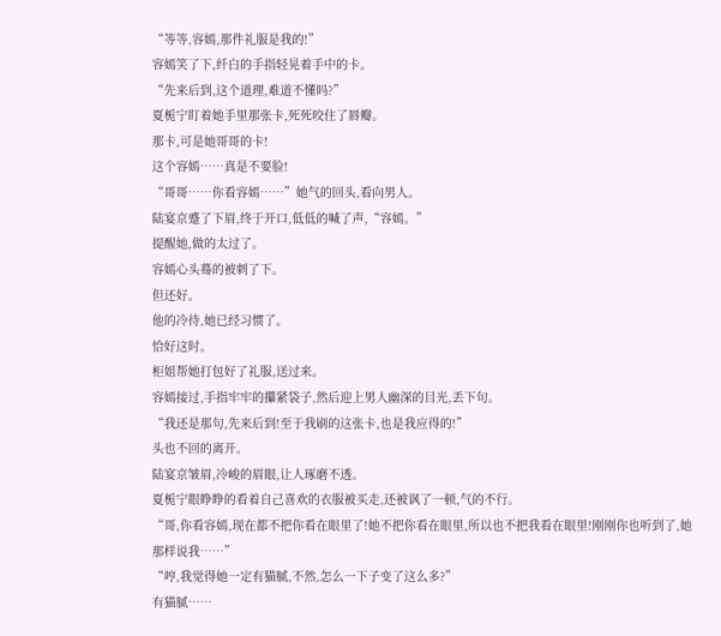“等等,容嫣,那件礼服是我的!”
容嫣笑了下,纤白的手指轻晃着手中的卡。
“先来后到,这个道理,难道不懂吗?”
夏栀宁盯着她手里那张卡,死死咬住了唇瓣。
那卡,可是她哥哥的卡!
这个容嫣……真是不要脸!
“哥哥……你看容嫣……”她气的回头,看向男人。
陆宴京蹙了下眉,终于开口,低低的喊了声,“容嫣。”
提醒她,做的太过了。
容嫣心头蓦的被刺了下。
但还好。
他的冷待,她已经习惯了。
恰好这时。
柜姐帮她打包好了礼服,送过来。
容嫣接过,手指牢牢的攥紧袋子,然后迎上男人幽深的目光,丢下句。
“我还是那句,先来后到!至于我刷的这张卡,也是我应得的!”
头也不回的离开。
陆宴京皱眉,冷峻的眉眼,让人琢磨不透。
夏栀宁眼睁睁的看着自己喜欢的衣服被买走,还被讽了一顿,气的不行。
“哥,你看容嫣,现在都不把你看在眼里了!她不把你看在眼里,所以也不把我看在眼里!刚刚你也听到了,她那样说我……”
“哼,我觉得她一定有猫腻,不然,怎么一下子变了这么多?”
有猫腻……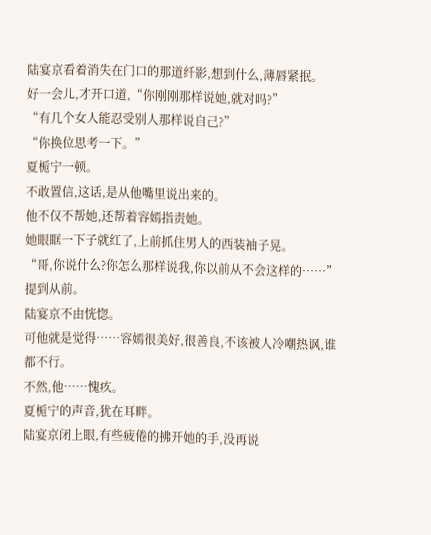陆宴京看着消失在门口的那道纤影,想到什么,薄唇紧抿。
好一会儿,才开口道,“你刚刚那样说她,就对吗?”
“有几个女人能忍受别人那样说自己?”
“你换位思考一下。”
夏栀宁一顿。
不敢置信,这话,是从他嘴里说出来的。
他不仅不帮她,还帮着容嫣指责她。
她眼眶一下子就红了,上前抓住男人的西装袖子晃。
“哥,你说什么?你怎么那样说我,你以前从不会这样的……”
提到从前。
陆宴京不由恍惚。
可他就是觉得……容嫣很美好,很善良,不该被人冷嘲热讽,谁都不行。
不然,他……愧疚。
夏栀宁的声音,犹在耳畔。
陆宴京闭上眼,有些疲倦的拂开她的手,没再说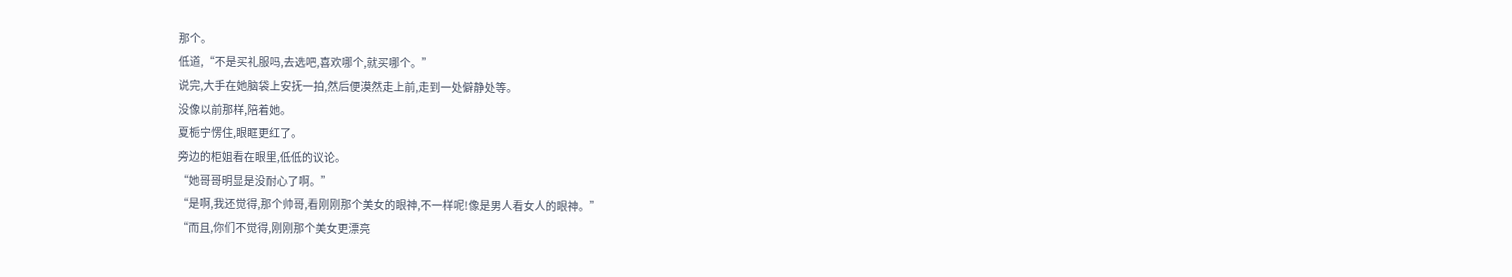那个。
低道,“不是买礼服吗,去选吧,喜欢哪个,就买哪个。”
说完,大手在她脑袋上安抚一拍,然后便漠然走上前,走到一处僻静处等。
没像以前那样,陪着她。
夏栀宁愣住,眼眶更红了。
旁边的柜姐看在眼里,低低的议论。
“她哥哥明显是没耐心了啊。”
“是啊,我还觉得,那个帅哥,看刚刚那个美女的眼神,不一样呢!像是男人看女人的眼神。”
“而且,你们不觉得,刚刚那个美女更漂亮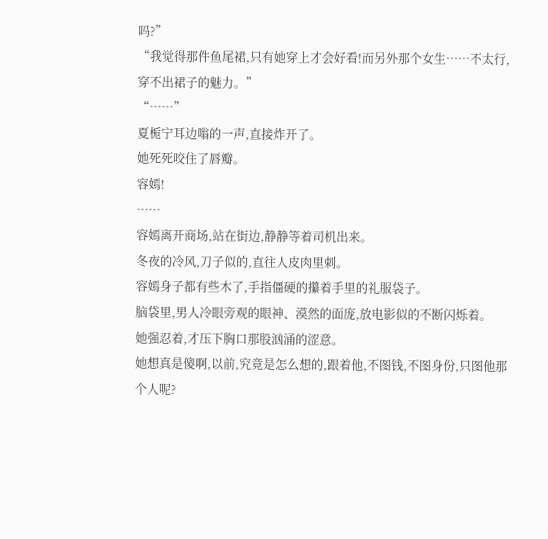吗?”
“我觉得那件鱼尾裙,只有她穿上才会好看!而另外那个女生……不太行,穿不出裙子的魅力。”
“……”
夏栀宁耳边嗡的一声,直接炸开了。
她死死咬住了唇瓣。
容嫣!
……
容嫣离开商场,站在街边,静静等着司机出来。
冬夜的冷风,刀子似的,直往人皮肉里刺。
容嫣身子都有些木了,手指僵硬的攥着手里的礼服袋子。
脑袋里,男人冷眼旁观的眼神、漠然的面庞,放电影似的不断闪烁着。
她强忍着,才压下胸口那股汹涌的涩意。
她想真是傻啊,以前,究竟是怎么想的,跟着他,不图钱,不图身份,只图他那个人呢?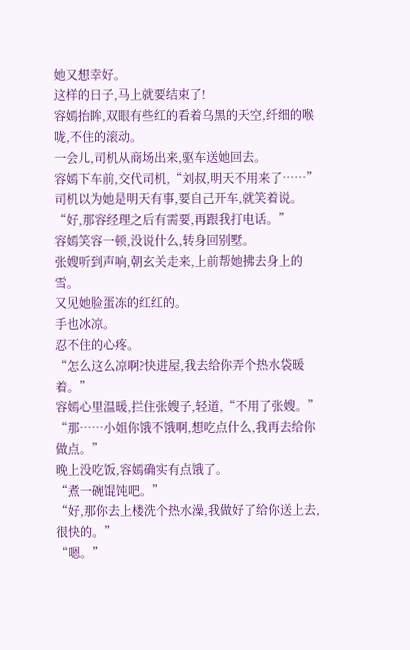她又想幸好。
这样的日子,马上就要结束了!
容嫣抬眸,双眼有些红的看着乌黑的天空,纤细的喉咙,不住的滚动。
一会儿,司机从商场出来,驱车送她回去。
容嫣下车前,交代司机,“刘叔,明天不用来了……”
司机以为她是明天有事,要自己开车,就笑着说。
“好,那容经理之后有需要,再跟我打电话。”
容嫣笑容一顿,没说什么,转身回别墅。
张嫂听到声响,朝玄关走来,上前帮她拂去身上的雪。
又见她脸蛋冻的红红的。
手也冰凉。
忍不住的心疼。
“怎么这么凉啊?快进屋,我去给你弄个热水袋暖着。”
容嫣心里温暖,拦住张嫂子,轻道,“不用了张嫂。”
“那……小姐你饿不饿啊,想吃点什么,我再去给你做点。”
晚上没吃饭,容嫣确实有点饿了。
“煮一碗馄饨吧。”
“好,那你去上楼洗个热水澡,我做好了给你送上去,很快的。”
“嗯。”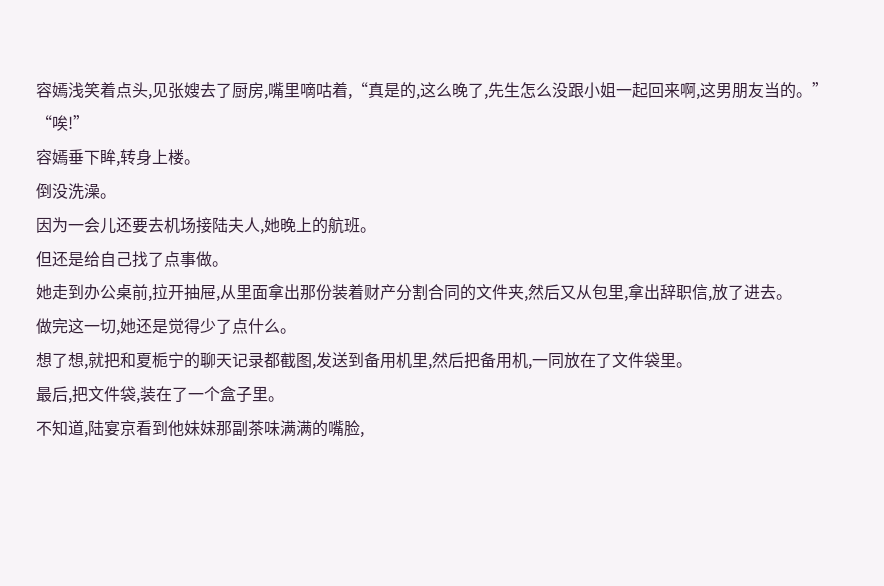容嫣浅笑着点头,见张嫂去了厨房,嘴里嘀咕着,“真是的,这么晚了,先生怎么没跟小姐一起回来啊,这男朋友当的。”
“唉!”
容嫣垂下眸,转身上楼。
倒没洗澡。
因为一会儿还要去机场接陆夫人,她晚上的航班。
但还是给自己找了点事做。
她走到办公桌前,拉开抽屉,从里面拿出那份装着财产分割合同的文件夹,然后又从包里,拿出辞职信,放了进去。
做完这一切,她还是觉得少了点什么。
想了想,就把和夏栀宁的聊天记录都截图,发送到备用机里,然后把备用机,一同放在了文件袋里。
最后,把文件袋,装在了一个盒子里。
不知道,陆宴京看到他妹妹那副茶味满满的嘴脸,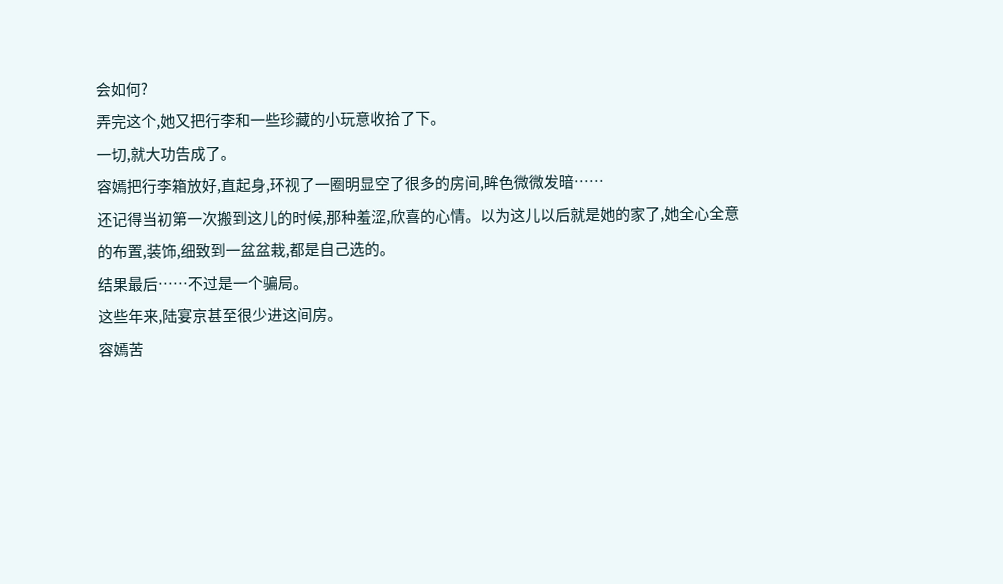会如何?
弄完这个,她又把行李和一些珍藏的小玩意收拾了下。
一切,就大功告成了。
容嫣把行李箱放好,直起身,环视了一圈明显空了很多的房间,眸色微微发暗……
还记得当初第一次搬到这儿的时候,那种羞涩,欣喜的心情。以为这儿以后就是她的家了,她全心全意的布置,装饰,细致到一盆盆栽,都是自己选的。
结果最后……不过是一个骗局。
这些年来,陆宴京甚至很少进这间房。
容嫣苦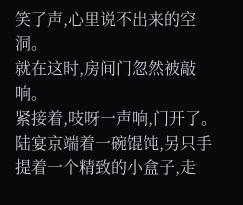笑了声,心里说不出来的空洞。
就在这时,房间门忽然被敲响。
紧接着,吱呀一声响,门开了。
陆宴京端着一碗馄饨,另只手提着一个精致的小盒子,走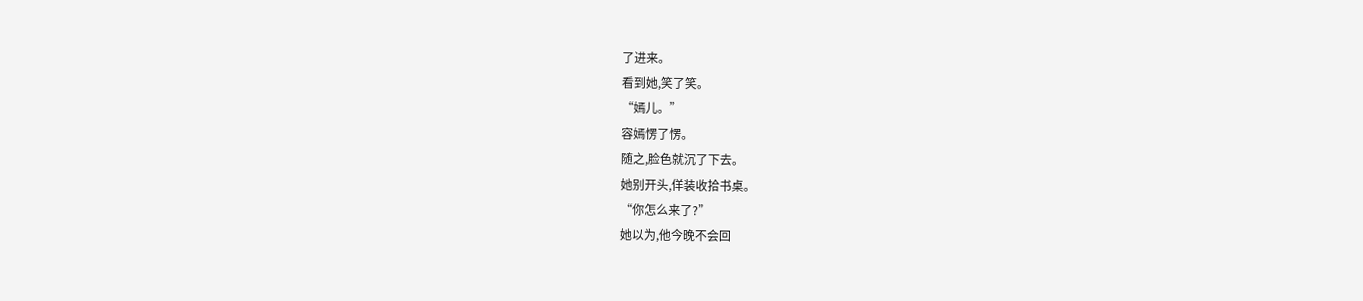了进来。
看到她,笑了笑。
“嫣儿。”
容嫣愣了愣。
随之,脸色就沉了下去。
她别开头,佯装收拾书桌。
“你怎么来了?”
她以为,他今晚不会回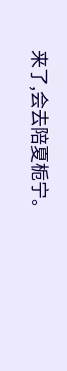来了,会去陪夏栀宁。